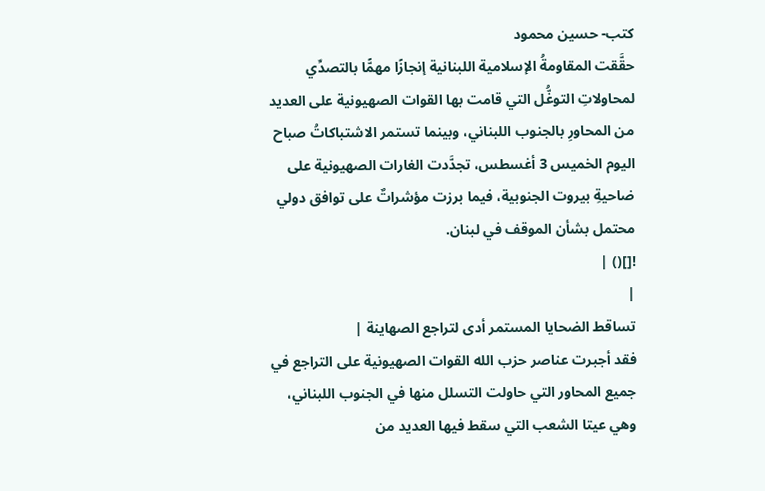كتب- حسين محمود
حقَّقت المقاومةُ الإسلامية اللبنانية إنجازًا مهمًّا بالتصدِّي لمحاولاتِ التوغُّل التي قامت بها القوات الصهيونية على العديد من المحاورِ بالجنوب اللبناني، وبينما تستمر الاشتباكاتُ صباح اليوم الخميس 3 أغسطس، تجدَّدت الغارات الصهيونية على ضاحيةِ بيروت الجنوبية، فيما برزت مؤشراتٌ على توافق دولي محتمل بشأن الموقف في لبنان.
![]() |
|
تساقط الضحايا المستمر أدى لتراجع الصهاينة |
فقد أجبرت عناصر حزب الله القوات الصهيونية على التراجع في جميع المحاور التي حاولت التسلل منها في الجنوب اللبناني، وهي عيتا الشعب التي سقط فيها العديد من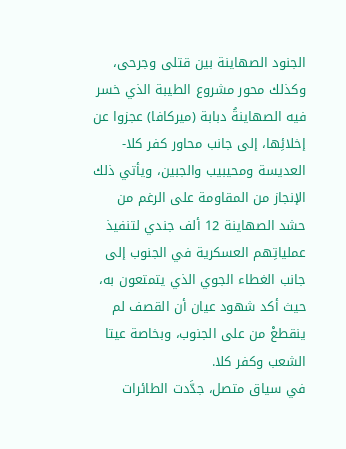الجنود الصهاينة بين قتلى وجرحى، وكذلك محور مشروع الطيبة الذي خسر فيه الصهاينةُ دبابة (ميركافا) عجزوا عن إخلائِها، إلى جانب محاور كفر كلا- العديسة ومحيبيب والجبين، ويأتي ذلك الإنجاز من المقاومة على الرغم من حشد الصهاينة 12 ألف جندي لتنفيذ عملياتِهم العسكرية في الجنوب إلى جانب الغطاء الجوي الذي يتمتعون به، حيث أكد شهود عيان أن القصف لم ينقطعْ من على الجنوب، وبخاصة عيتا الشعب وكفر كلا.
في سياق متصل، جدَّدت الطائرات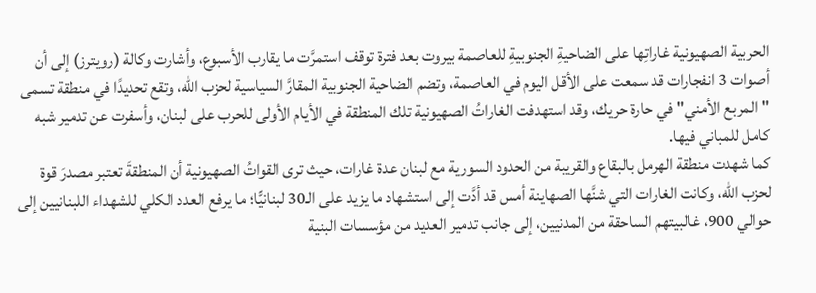الحربية الصهيونية غاراتِها على الضاحيةِ الجنوبيةِ للعاصمة بيروت بعد فترة توقف استمرَّت ما يقارب الأسبوع، وأشارت وكالة (رويترز) إلى أن أصوات 3 انفجارات قد سمعت على الأقل اليوم في العاصمة، وتضم الضاحية الجنوبية المقارَّ السياسية لحزب الله، وتقع تحديدًا في منطقة تسمى "المربع الأمني" في حارة حريك، وقد استهدفت الغاراتُ الصهيونية تلك المنطقة في الأيام الأولى للحرب على لبنان، وأسفرت عن تدمير شبه كامل للمباني فيها.
كما شهدت منطقة الهرمل بالبقاع والقريبة من الحدود السورية مع لبنان عدة غارات، حيث ترى القواتُ الصهيونية أن المنطقةَ تعتبر مصدرَ قوة لحزب الله، وكانت الغارات التي شنَّها الصهاينة أمس قد أدَّت إلى استشهاد ما يزيد على الـ30 لبنانيًّا؛ ما يرفع العدد الكلي للشهداء اللبنانيين إلى حوالي 900، غالبيتهم الساحقة من المدنيين، إلى جانب تدمير العديد من مؤسسات البنية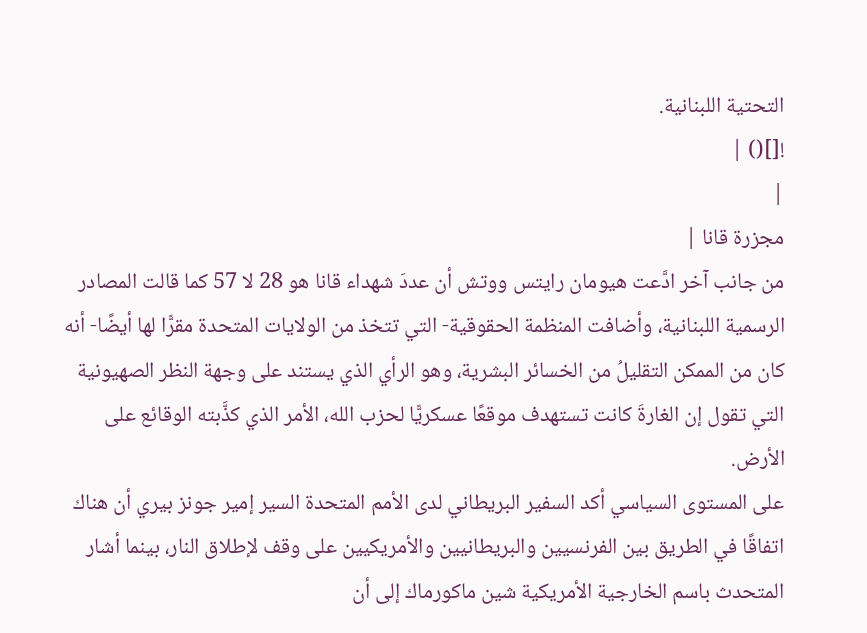التحتية اللبنانية.
![]() |
|
مجزرة قانا |
من جانب آخر ادَّعت هيومان رايتس ووتش أن عددَ شهداء قانا هو 28 لا 57 كما قالت المصادر الرسمية اللبنانية، وأضافت المنظمة الحقوقية- التي تتخذ من الولايات المتحدة مقرًّا لها أيضًا- أنه كان من الممكن التقليلُ من الخسائر البشرية، وهو الرأي الذي يستند على وجهة النظر الصهيونية التي تقول إن الغارةَ كانت تستهدف موقعًا عسكريًّا لحزب الله، الأمر الذي كذَّبته الوقائع على الأرض.
على المستوى السياسي أكد السفير البريطاني لدى الأمم المتحدة السير إمير جونز بيري أن هناك اتفاقًا في الطريق بين الفرنسيين والبريطانيين والأمريكيين على وقف لإطلاق النار، بينما أشار المتحدث باسم الخارجية الأمريكية شين ماكورماك إلى أن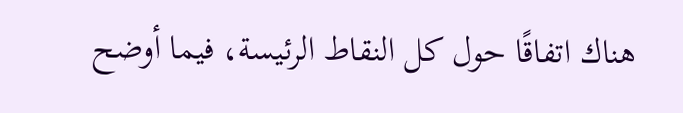هناك اتفاقًا حول كل النقاط الرئيسة، فيما أوضح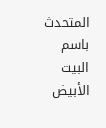المتحدث باسم البيت الأبيض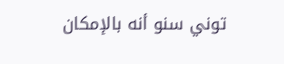توني سنو أنه بالإمكان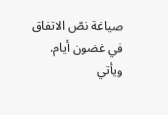صياغة نصّ الاتفاق في غضون أيام.
ويأتي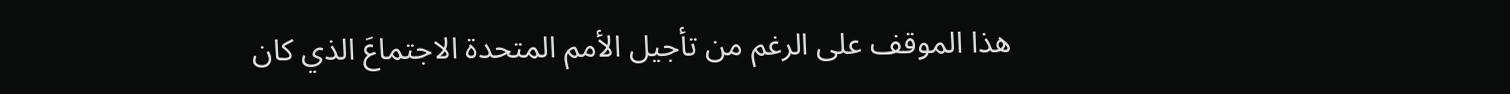هذا الموقف على الرغم من تأجيل الأمم المتحدة الاجتماعَ الذي كان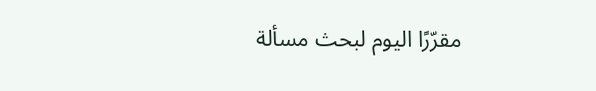مقرّرًا اليوم لبحث مسألة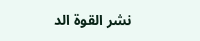نشر القوة الد